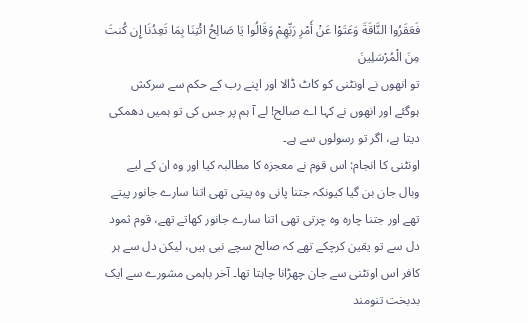فَعَقَرُوا النَّاقَةَ وَعَتَوْا عَنْ أَمْرِ رَبِّهِمْ وَقَالُوا يَا صَالِحُ ائْتِنَا بِمَا تَعِدُنَا إِن كُنتَ مِنَ الْمُرْسَلِينَ
تو انھوں نے اونٹنی کو کاٹ ڈالا اور اپنے رب کے حکم سے سرکش ہوگئے اور انھوں نے کہا اے صالح! لے آ ہم پر جس کی تو ہمیں دھمکی دیتا ہے، اگر تو رسولوں سے ہے۔
اونٹنی کا انجام: اس قوم نے معجزہ کا مطالبہ کیا اور وہ ان کے لیے وبال جان بن گیا کیونکہ جتنا پانی وہ پیتی تھی اتنا سارے جانور پیتے تھے اور جتنا چارہ وہ چرتی تھی اتنا سارے جانور کھاتے تھے، قوم ثمود دل سے تو یقین کرچکے تھے کہ صالح سچے نبی ہیں، لیکن دل سے ہر کافر اس اونٹنی سے جان چھڑانا چاہتا تھا۔ آخر باہمی مشورے سے ایک بدبخت تنومند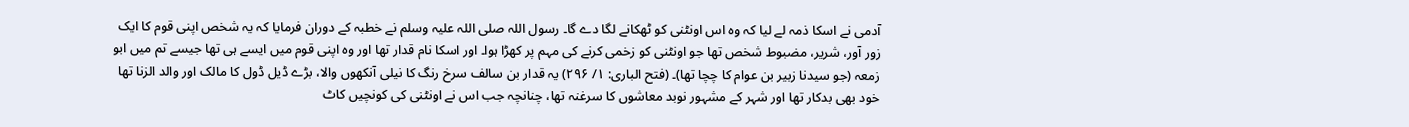آدمی نے اسکا ذمہ لے لیا کہ وہ اس اونٹنی کو ٹھکانے لگا دے گا۔ رسول اللہ صلی اللہ علیہ وسلم نے خطبہ کے دوران فرمایا کہ یہ شخص اپنی قوم کا ایک زور آور، شریر، مضبوط شخص تھا جو اونٹنی کو زخمی کرنے کی مہم پر کھڑا ہوا۔ اور اسکا نام قدار تھا اور وہ اپنی قوم میں ایسے ہی تھا جیسے تم میں ابو زمعہ (جو سیدنا زبیر بن عوام کا چچا تھا)۔ (فتح الباری: ۱/ ۲۹۶) یہ قدار بن سالف سرخ رنگ کا نیلی آنکھوں والا، بڑے ڈیل ڈول کا مالک اور والد الزنا تھا خود بھی بدکار تھا اور شہر کے مشہور نوبد معاشوں کا سرغنہ تھا، چنانچہ جب اس نے اونٹنی کی کونچیں کاٹ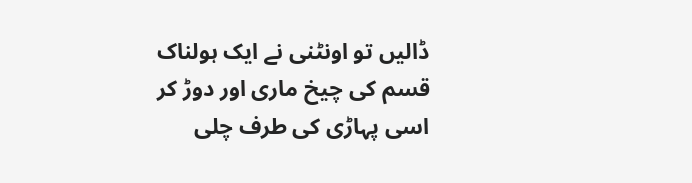ڈالیں تو اونٹنی نے ایک ہولناک قسم کی چیخ ماری اور دوڑ کر اسی پہاڑی کی طرف چلی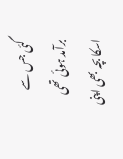گئی جس سے برآمد ہوئی تھی اسکا بچہ بھی اپنی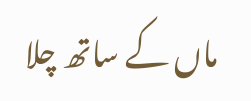ماں کے ساتھ چلا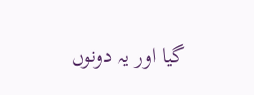گیا اور یہ دونوں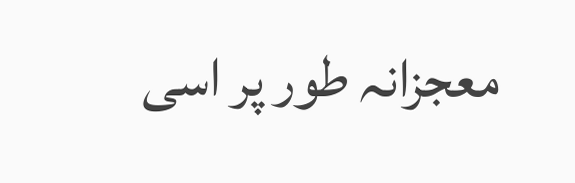معجزانہ طور پر اسی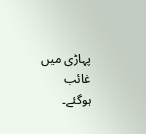پہاڑی میں غائب ہوگئے۔